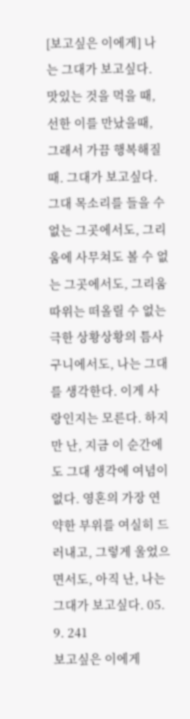[보고싶은 이에게] 나는 그대가 보고싶다. 맛있는 것을 먹을 때, 선한 이를 만났을때, 그래서 가끔 행복해질때. 그대가 보고싶다. 그대 목소리를 들을 수 없는 그곳에서도, 그리움에 사무쳐도 볼 수 없는 그곳에서도, 그리움 따위는 떠올릴 수 없는 극한 상황상황의 틈사구니에서도, 나는 그대를 생각한다. 이게 사랑인지는 모른다. 하지만 난, 지금 이 순간에도 그대 생각에 여념이 없다. 영혼의 가장 연약한 부위를 여실히 드러내고, 그렇게 울었으면서도, 아직 난, 나는 그대가 보고싶다. 05. 9. 241
보고싶은 이에게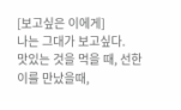[보고싶은 이에게]
나는 그대가 보고싶다.
맛있는 것을 먹을 때, 선한 이를 만났을때,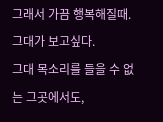그래서 가끔 행복해질때.
그대가 보고싶다.
그대 목소리를 들을 수 없는 그곳에서도,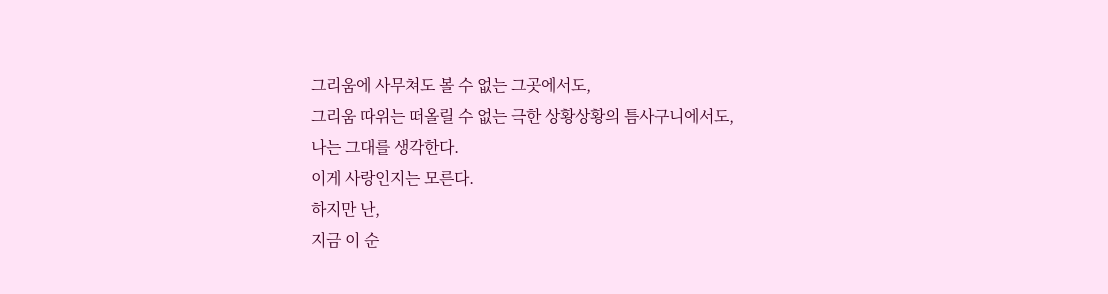그리움에 사무쳐도 볼 수 없는 그곳에서도,
그리움 따위는 떠올릴 수 없는 극한 상황상황의 틈사구니에서도,
나는 그대를 생각한다.
이게 사랑인지는 모른다.
하지만 난,
지금 이 순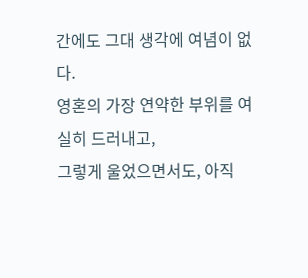간에도 그대 생각에 여념이 없다.
영혼의 가장 연약한 부위를 여실히 드러내고,
그렇게 울었으면서도, 아직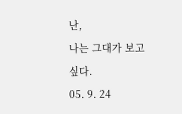난,
나는 그대가 보고싶다.
05. 9. 24